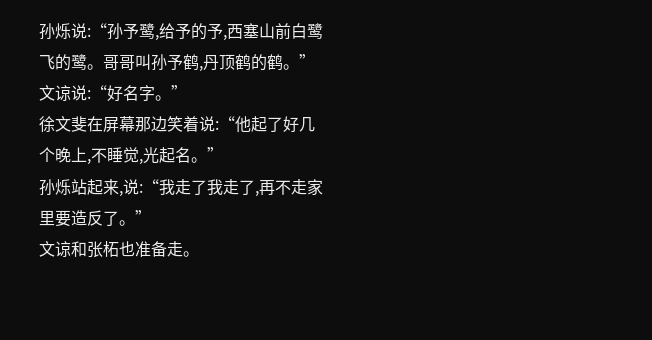孙烁说:“孙予鹭,给予的予,西塞山前白鹭飞的鹭。哥哥叫孙予鹤,丹顶鹤的鹤。”
文谅说:“好名字。”
徐文斐在屏幕那边笑着说:“他起了好几个晚上,不睡觉,光起名。”
孙烁站起来,说:“我走了我走了,再不走家里要造反了。”
文谅和张柘也准备走。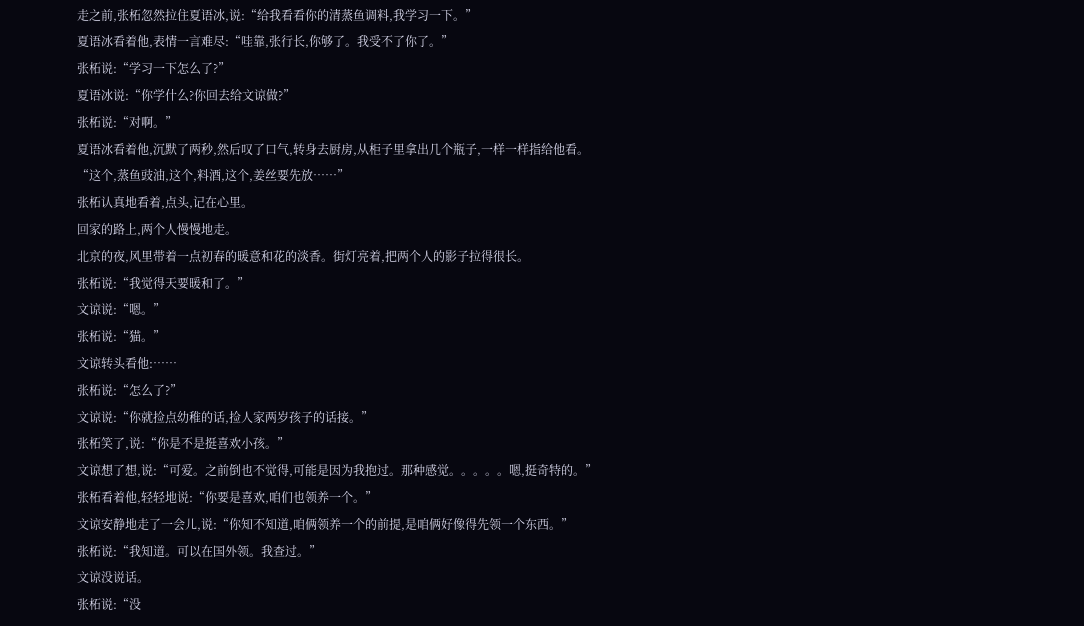走之前,张柘忽然拉住夏语冰,说:“给我看看你的清蒸鱼调料,我学习一下。”
夏语冰看着他,表情一言难尽:“哇靠,张行长,你够了。我受不了你了。”
张柘说:“学习一下怎么了?”
夏语冰说:“你学什么?你回去给文谅做?”
张柘说:“对啊。”
夏语冰看着他,沉默了两秒,然后叹了口气,转身去厨房,从柜子里拿出几个瓶子,一样一样指给他看。
“这个,蒸鱼豉油,这个,料酒,这个,姜丝要先放……”
张柘认真地看着,点头,记在心里。
回家的路上,两个人慢慢地走。
北京的夜,风里带着一点初春的暖意和花的淡香。街灯亮着,把两个人的影子拉得很长。
张柘说:“我觉得天要暖和了。”
文谅说:“嗯。”
张柘说:“猫。”
文谅转头看他:……
张柘说:“怎么了?”
文谅说:“你就捡点幼稚的话,捡人家两岁孩子的话接。”
张柘笑了,说:“你是不是挺喜欢小孩。”
文谅想了想,说:“可爱。之前倒也不觉得,可能是因为我抱过。那种感觉。。。。。嗯,挺奇特的。”
张柘看着他,轻轻地说:“你要是喜欢,咱们也领养一个。”
文谅安静地走了一会儿,说:“你知不知道,咱俩领养一个的前提,是咱俩好像得先领一个东西。”
张柘说:“我知道。可以在国外领。我查过。”
文谅没说话。
张柘说:“没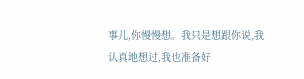事儿,你慢慢想。我只是想跟你说,我认真地想过,我也准备好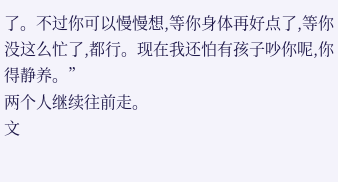了。不过你可以慢慢想,等你身体再好点了,等你没这么忙了,都行。现在我还怕有孩子吵你呢,你得静养。”
两个人继续往前走。
文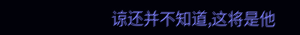谅还并不知道,这将是他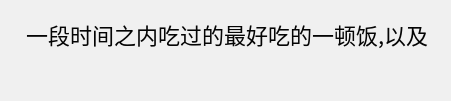一段时间之内吃过的最好吃的一顿饭,以及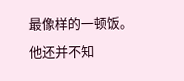最像样的一顿饭。
他还并不知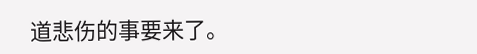道悲伤的事要来了。